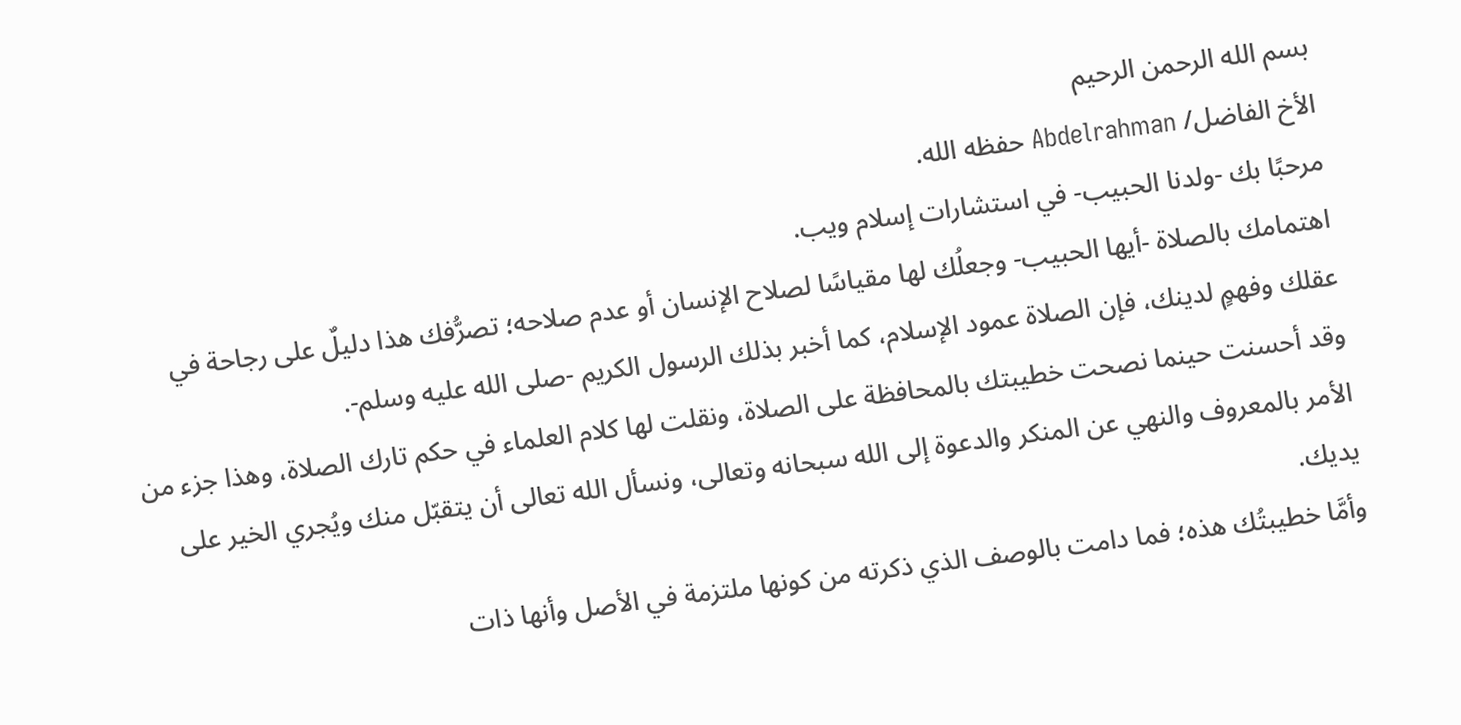بسم الله الرحمن الرحيم
الأخ الفاضل/ Abdelrahman حفظه الله.
مرحبًا بك -ولدنا الحبيب- في استشارات إسلام ويب.
اهتمامك بالصلاة -أيها الحبيب- وجعلُك لها مقياسًا لصلاح الإنسان أو عدم صلاحه؛ تصرُّفك هذا دليلٌ على رجاحة في عقلك وفهمٍ لدينك، فإن الصلاة عمود الإسلام، كما أخبر بذلك الرسول الكريم -صلى الله عليه وسلم-.
وقد أحسنت حينما نصحت خطيبتك بالمحافظة على الصلاة، ونقلت لها كلام العلماء في حكم تارك الصلاة، وهذا جزء من الأمر بالمعروف والنهي عن المنكر والدعوة إلى الله سبحانه وتعالى، ونسأل الله تعالى أن يتقبّل منك ويُجري الخير على يديك.
وأمَّا خطيبتُك هذه؛ فما دامت بالوصف الذي ذكرته من كونها ملتزمة في الأصل وأنها ذات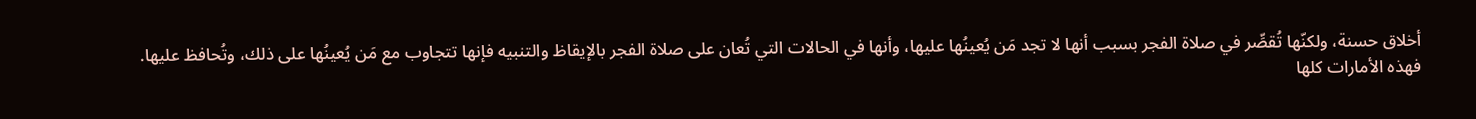أخلاق حسنة، ولكنّها تُقصِّر في صلاة الفجر بسبب أنها لا تجد مَن يُعينُها عليها، وأنها في الحالات التي تُعان على صلاة الفجر بالإيقاظ والتنبيه فإنها تتجاوب مع مَن يُعينُها على ذلك، وتُحافظ عليها.
فهذه الأمارات كلها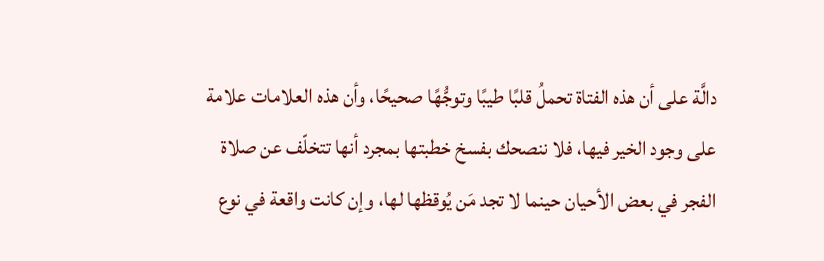دالَّة على أن هذه الفتاة تحملُ قلبًا طيبًا وتوجُّهًا صحيحًا، وأن هذه العلامات علامة على وجود الخير فيها، فلا ننصحك بفسخ خطبتها بمجرد أنها تتخلّف عن صلاة الفجر في بعض الأحيان حينما لا تجد مَن يُوقظها لها، وإن كانت واقعة في نوع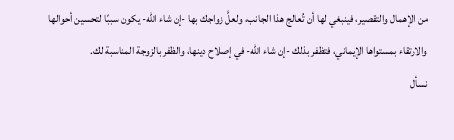من الإهمال والتقصير، فينبغي لها أن تُعالج هذا الجانب، ولعلَّ زواجك بها -إن شاء الله- يكون سببًا لتحسين أحوالها والارتقاء بمستواها الإيماني، فتظفر بذلك -إن شاء الله- في إصلاح دينها، والظفر بالزوجة المناسبة لك.
نسأل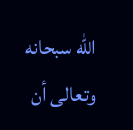الله سبحانه وتعالى أن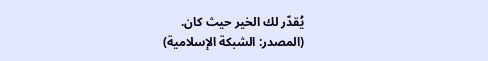يُقدّر لك الخير حيث كان.
(المصدر: الشبكة الإسلامية)